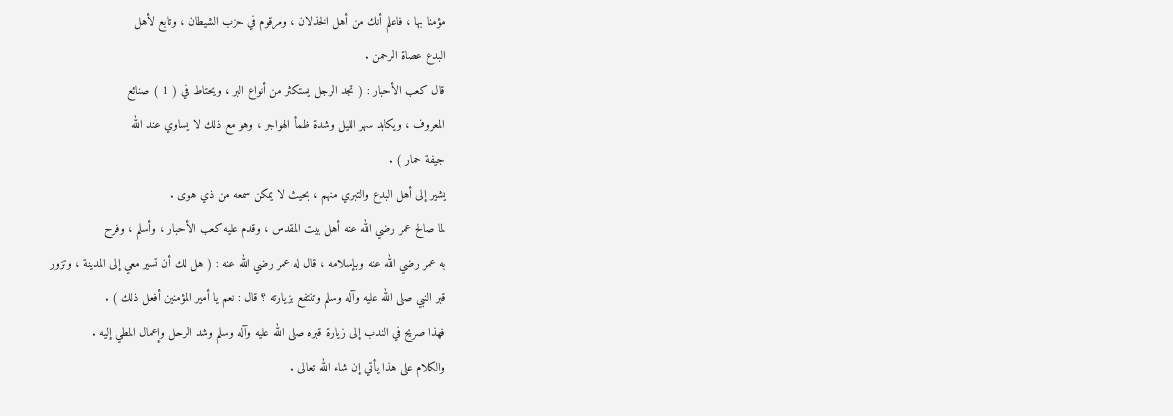مؤمنا بها ، فاعلم أنك من أهل الخذلان ، ومرقوم في حزب الشيطان ، وتابع لأهل
البدع عصاة الرحمن .
قال كعب الأحبار : ( تجد الرجل يستكثر من أنواع البر ، ويحتاط في ( 1 ) صنائع
المعروف ، ويكابد سهر الليل وشدة ظمأ الهواجر ، وهو مع ذلك لا يساوي عند الله
جيفة حمار ) .
يشير إلى أهل البدع والتبري منهم ، بحيث لا يمكن سمعه من ذي هوى .
لما صالح عمر رضي الله عنه أهل بيت المقدس ، وقدم عليه كعب الأحبار ، وأسلم ، وفرح
به عمر رضي الله عنه وبإسلامه ، قال له عمر رضي الله عنه : ( هل لك أن تسير معي إلى المدينة ، وتزور
قبر النبي صلى الله عليه وآله وسلم وتنتفع بزيارته ؟ قال : نعم يا أمير المؤمنين أفعل ذلك ) .
فهذا صريح في الندب إلى زيارة قبره صلى الله عليه وآله وسلم وشد الرحل وإعمال المطي إليه .
والكلام على هذا يأتي إن شاء الله تعالى .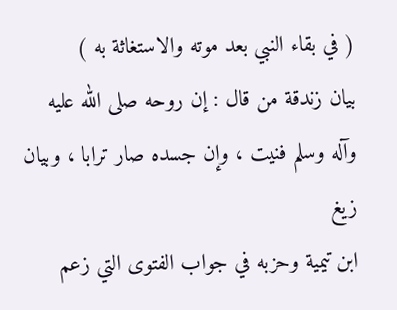( في بقاء النبي بعد موته والاستغاثة به )
بيان زندقة من قال : إن روحه صلى الله عليه وآله وسلم فنيت ، وإن جسده صار ترابا ، وبيان زيغ
ابن تيمية وحزبه في جواب الفتوى التي زعم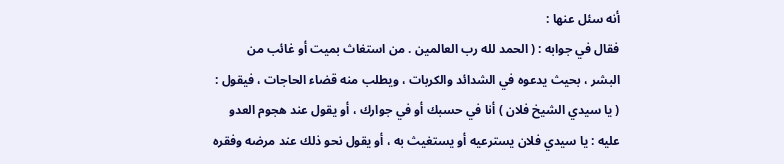أنه سئل عنها :
فقال في جوابه : ( الحمد لله رب العالمين . من استغاث بميت أو غائب من
البشر ، بحيث يدعوه في الشدائد والكربات ، ويطلب منه قضاء الحاجات ، فيقول :
( يا سيدي الشيخ فلان ) أنا في حسبك أو في جوارك ، أو يقول عند هجوم العدو
عليه : يا سيدي فلان يسترعيه أو يستغيث به ، أو يقول نحو ذلك عند مرضه وفقره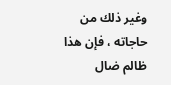وغير ذلك من حاجاته ، فإن هذا ظالم ضال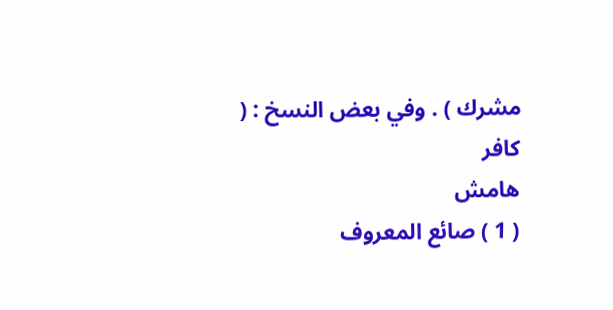مشرك ) . وفي بعض النسخ : ( كافر
هامش
( 1 ) صائع المعروف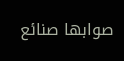صوابها صنائع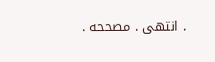. انتهى . مصححه .